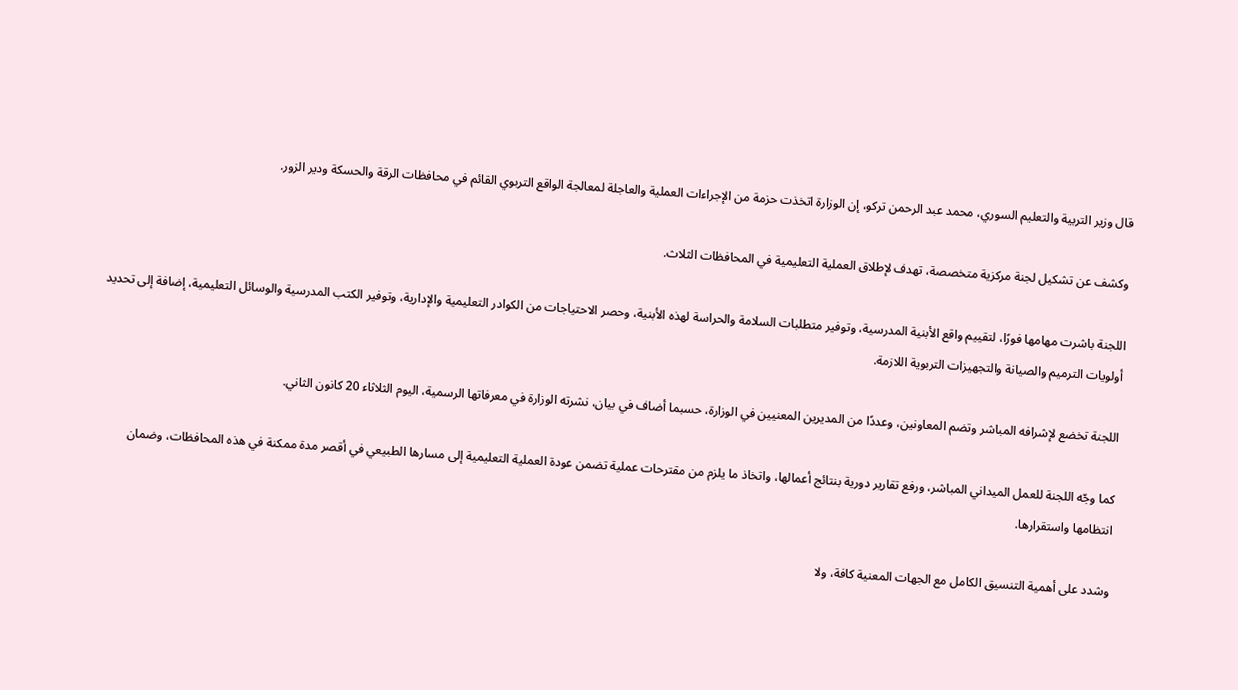قال وزير التربية والتعليم السوري، محمد عبد الرحمن تركو، إن الوزارة اتخذت حزمة من الإجراءات العملية والعاجلة لمعالجة الواقع التربوي القائم في محافظات الرقة والحسكة ودير الزور.

وكشف عن تشكيل لجنة مركزية متخصصة، تهدف لإطلاق العملية التعليمية في المحافظات الثلاث.

اللجنة باشرت مهامها فورًا، لتقييم واقع الأبنية المدرسية، وتوفير متطلبات السلامة والحراسة لهذه الأبنية، وحصر الاحتياجات من الكوادر التعليمية والإدارية، وتوفير الكتب المدرسية والوسائل التعليمية، إضافة إلى تحديد أولويات الترميم والصيانة والتجهيزات التربوية اللازمة.

اللجنة تخضع لإشرافه المباشر وتضم المعاونين، وعددًا من المديرين المعنيين في الوزارة، حسبما أضاف في بيان، نشرته الوزارة في معرفاتها الرسمية، اليوم الثلاثاء 20 كانون الثاني.

كما وجّه اللجنة للعمل الميداني المباشر، ورفع تقارير دورية بنتائج أعمالها، واتخاذ ما يلزم من مقترحات عملية تضمن عودة العملية التعليمية إلى مسارها الطبيعي في أقصر مدة ممكنة في هذه المحافظات، وضمان انتظامها واستقرارها.

وشدد على أهمية التنسيق الكامل مع الجهات المعنية كافة، ولا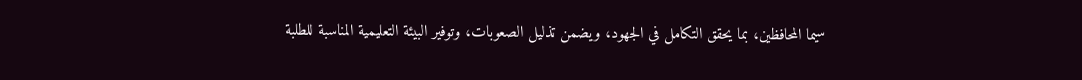سيما المحافظين، بما يحقق التكامل في الجهود، ويضمن تذليل الصعوبات، وتوفير البيئة التعليمية المناسبة للطلبة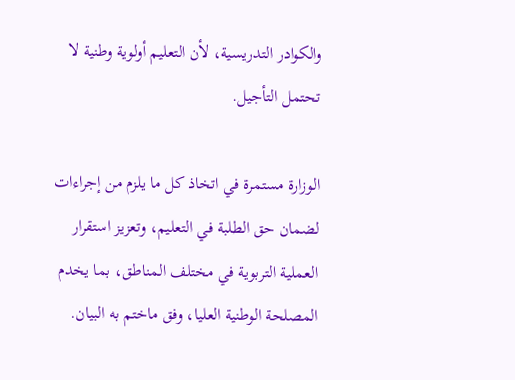والكوادر التدريسية، لأن التعليم أولوية وطنية لا تحتمل التأجيل.

الوزارة مستمرة في اتخاذ كل ما يلزم من إجراءات لضمان حق الطلبة في التعليم، وتعزيز استقرار العملية التربوية في مختلف المناطق، بما يخدم المصلحة الوطنية العليا، وفق ماختم به البيان.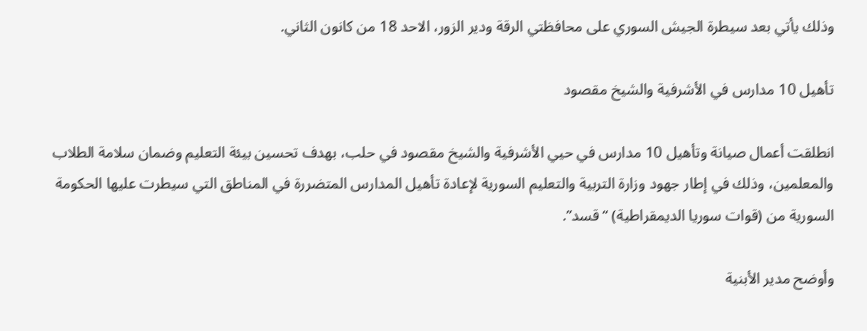وذلك يأتي بعد سيطرة الجيش السوري على محافظتي الرقة ودير الزور، الاحد 18 من كانون الثاني.

تأهيل 10 مدارس في الأشرفية والشيخ مقصود

انطلقت أعمال صيانة وتأهيل 10 مدارس في حيي الأشرفية والشيخ مقصود في حلب، بهدف تحسين بيئة التعليم وضمان سلامة الطلاب والمعلمين، وذلك في إطار جهود وزارة التربية والتعليم السورية لإعادة تأهيل المدارس المتضررة في المناطق التي سيطرت عليها الحكومة السورية من (قوات سوريا الديمقراطية) “قسد”.

وأوضح مدير الأبنية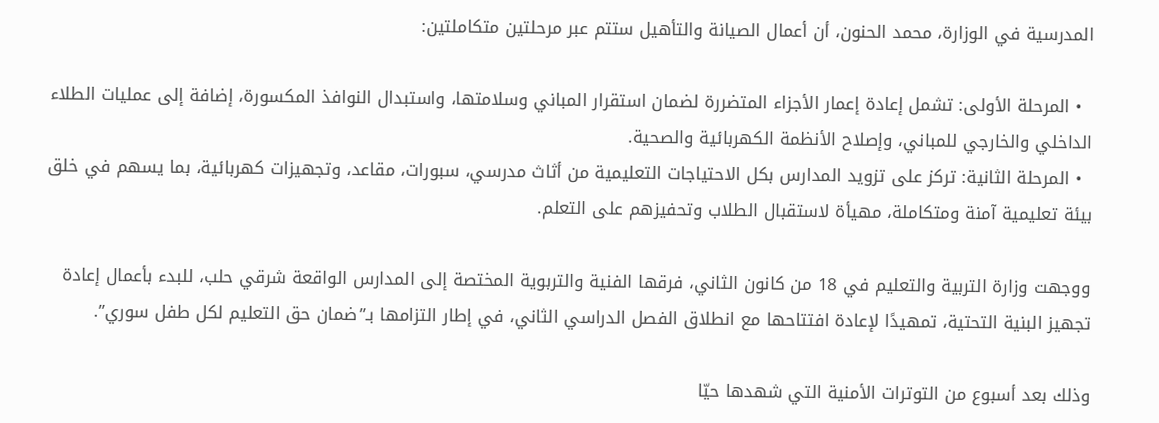المدرسية في الوزارة، محمد الحنون، أن أعمال الصيانة والتأهيل ستتم عبر مرحلتين متكاملتين:

  • المرحلة الأولى: تشمل إعادة إعمار الأجزاء المتضررة لضمان استقرار المباني وسلامتها، واستبدال النوافذ المكسورة، إضافة إلى عمليات الطلاء الداخلي والخارجي للمباني، وإصلاح الأنظمة الكهربائية والصحية.
  • المرحلة الثانية: تركز على تزويد المدارس بكل الاحتياجات التعليمية من أثاث مدرسي، سبورات، مقاعد، وتجهيزات كهربائية، بما يسهم في خلق بيئة تعليمية آمنة ومتكاملة، مهيأة لاستقبال الطلاب وتحفيزهم على التعلم.

ووجهت وزارة التربية والتعليم في 18 من كانون الثاني، فرقها الفنية والتربوية المختصة إلى المدارس الواقعة شرقي حلب، للبدء بأعمال إعادة تجهيز البنية التحتية، تمهيدًا لإعادة افتتاحها مع انطلاق الفصل الدراسي الثاني، في إطار التزامها بـ”ضمان حق التعليم لكل طفل سوري”.

وذلك بعد أسبوع من التوترات الأمنية التي شهدها حيّا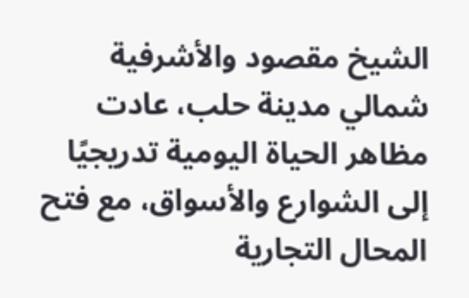الشيخ مقصود والأشرفية شمالي مدينة حلب، عادت مظاهر الحياة اليومية تدريجيًا إلى الشوارع والأسواق، مع فتح المحال التجارية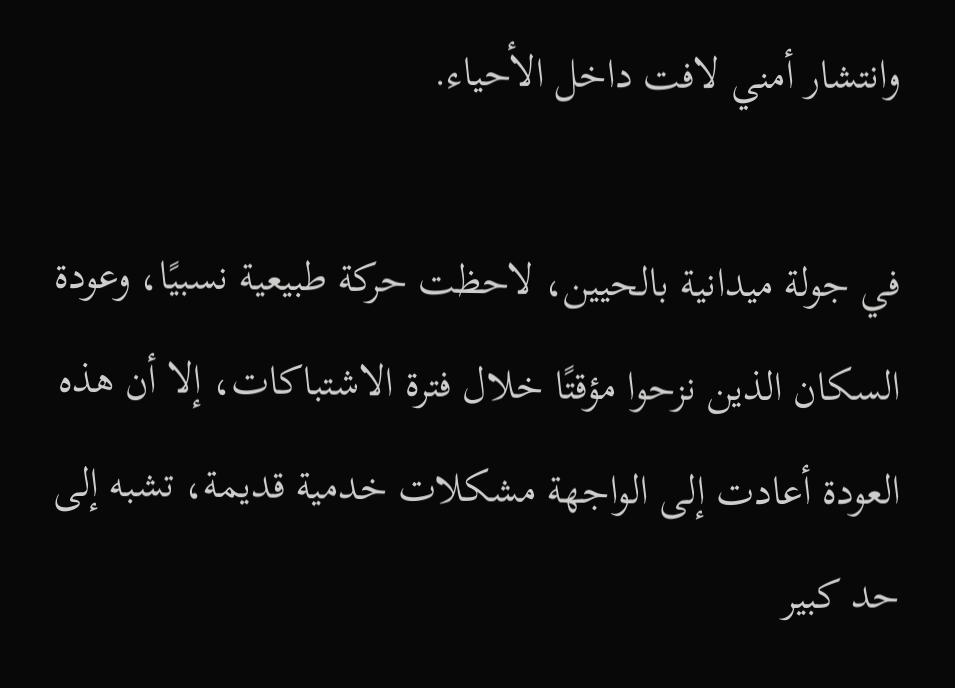وانتشار أمني لافت داخل الأحياء.

في جولة ميدانية بالحيين، لاحظت حركة طبيعية نسبيًا، وعودة السكان الذين نزحوا مؤقتًا خلال فترة الاشتباكات، إلا أن هذه العودة أعادت إلى الواجهة مشكلات خدمية قديمة، تشبه إلى حد كبير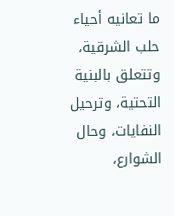ما تعانيه أحياء حلب الشرقية، وتتعلق بالبنية التحتية، وترحيل النفايات، وحال الشوارع،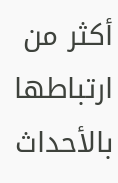أكثر من ارتباطها بالأحداث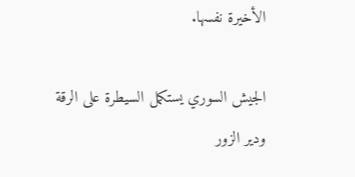الأخيرة نفسها.

الجيش السوري يستكمل السيطرة على الرقة ودير الزور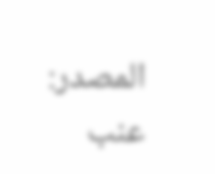المصدر: عنب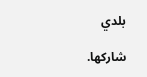بلدي

شاركها.